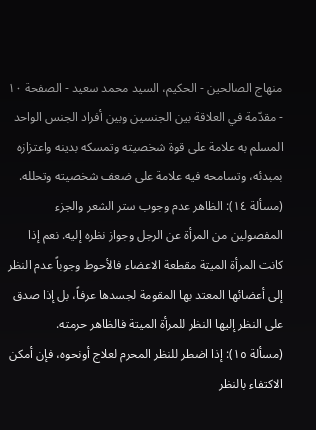منهاج الصالحين - الحكيم، السيد محمد سعيد - الصفحة ١٠ - مقدّمة في العلاقة بين الجنسين وبين أفراد الجنس الواحد
المسلم به علامة على قوة شخصيته وتمسكه بدينه واعتزازه بمبدئه، وتسامحه فيه علامة على ضعف شخصيته وتحلله.
(مسألة ١٤): الظاهر عدم وجوب ستر الشعر والجزء المفصولين من المرأة عن الرجل وجواز نظره إليه. نعم إذا كانت المرأة الميتة مقطعة الاعضاء فالأحوط وجوباً عدم النظر إلى أعضائها المعتد بها المقومة لجسدها عرفاً، بل إذا صدق على النظر إليها النظر للمرأة الميتة فالظاهر حرمته.
(مسألة ١٥): إذا اضطر للنظر المحرم لعلاج أونحوه، فإن أمكن الاكتفاء بالنظر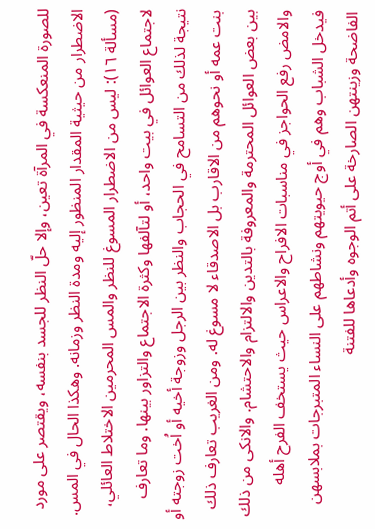للصورة المنعكسة في المرآة تعين، وإلا حلّ النظر للجسد بنفسه، ويقتصر على مورد الاضطرار من حيثية المقدار المنظور إليه ومدة النظر وزمانه. وهكذا الحال في المس.
(مسألة ١٦): ليس من الاضطرار المسوغ للنظر والمس المحرمين الاختلاط العائلي، لاجتماع العوائل في بيت واحد، أو لتآلفها وكثرة الاجتماع والتزاور بينها. وما تعارف نتيجة لذلك من التسامح في الحجاب والنظر بين الرجل وزوجة أخيه أو اُخت زوجته أو بنت عمه أو نحوهم من الاقارب بل الاصدقاء لا مسوغ له. ومن الغريب تعارف ذلك بين بعض العوائل المحترمة والمعروفة بالتدين والالتزام والاحتشام. والانكى من ذلك والامض رفع الحواجز في مناسبات الافراح والاعراس حيث يستخف الفرح أهله فيدخل الشباب وهم في أوج حيويتهم ونشاطهم على النساء المتبرجات بملابسهن الفاضحة وزينتهن الصارخة على أتم الوجوه وأدعاها للفتنة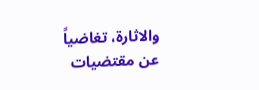والاثارة، تغاضياً عن مقتضيات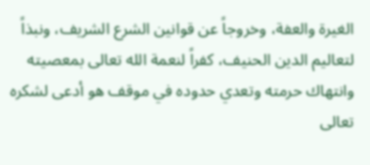الغيرة والعفة، وخروجاً عن قوانين الشرع الشريف، ونبذاً لتعاليم الدين الحنيف، كفراً لنعمة الله تعالى بمعصيته وانتهاك حرمته وتعدي حدوده في موقف هو أدعى لشكره تعالى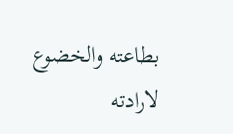بطاعته والخضوع لارادته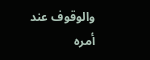والوقوف عند أمره